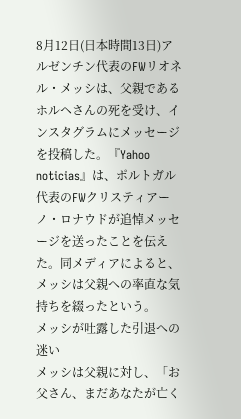8月12日(日本時間13日)アルゼンチン代表のFWリオネル・メッシは、父親であるホルヘさんの死を受け、インスタグラムにメッセージを投稿した。『Yahoo noticias』は、ポルトガル代表のFWクリスティアーノ・ロナウドが追悼メッセージを送ったことを伝えた。同メディアによると、メッシは父親への率直な気持ちを綴ったという。
メッシが吐露した引退への迷い
メッシは父親に対し、「お父さん、まだあなたが亡く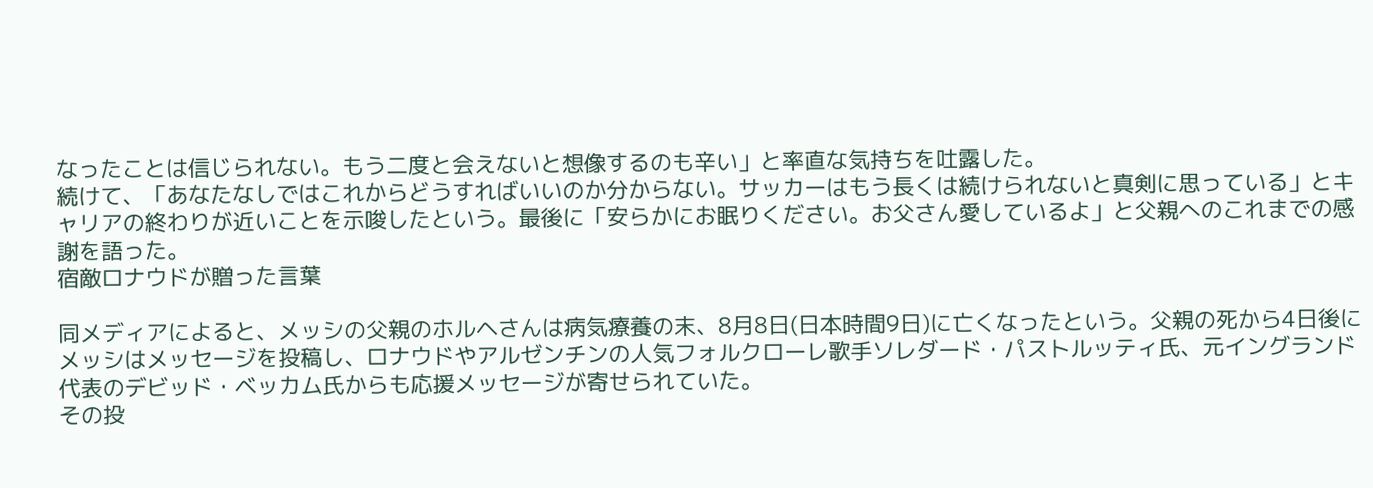なったことは信じられない。もう二度と会えないと想像するのも辛い」と率直な気持ちを吐露した。
続けて、「あなたなしではこれからどうすればいいのか分からない。サッカーはもう長くは続けられないと真剣に思っている」とキャリアの終わりが近いことを示唆したという。最後に「安らかにお眠りください。お父さん愛しているよ」と父親へのこれまでの感謝を語った。
宿敵ロナウドが贈った言葉

同メディアによると、メッシの父親のホルヘさんは病気療養の末、8月8日(日本時間9日)に亡くなったという。父親の死から4日後にメッシはメッセージを投稿し、ロナウドやアルゼンチンの人気フォルクローレ歌手ソレダード・パストルッティ氏、元イングランド代表のデビッド・ベッカム氏からも応援メッセージが寄せられていた。
その投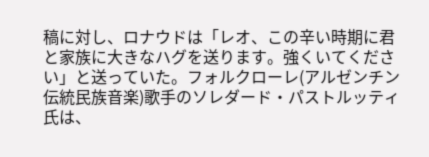稿に対し、ロナウドは「レオ、この辛い時期に君と家族に大きなハグを送ります。強くいてください」と送っていた。フォルクローレ(アルゼンチン伝統民族音楽)歌手のソレダード・パストルッティ氏は、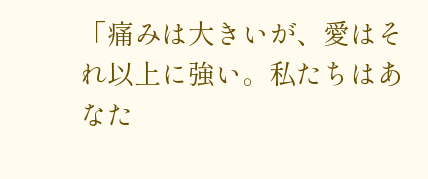「痛みは大きいが、愛はそれ以上に強い。私たちはあなた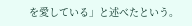を愛している」と述べたという。